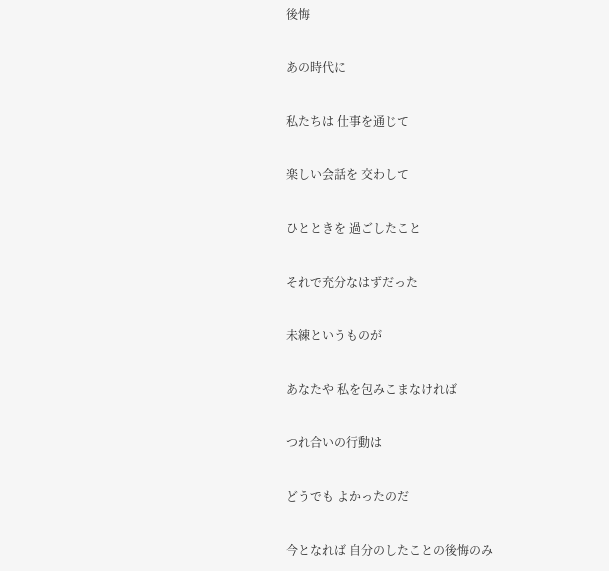後悔

あの時代に

私たちは 仕事を通じて

楽しい会話を 交わして

ひとときを 過ごしたこと

それで充分なはずだった

未練というものが

あなたや 私を包みこまなければ

つれ合いの行動は

どうでも よかったのだ

今となれば 自分のしたことの後悔のみ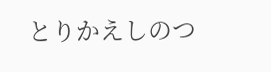とりかえしのつ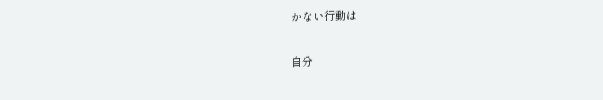かない行動は

自分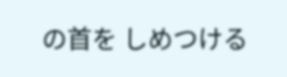の首を しめつける